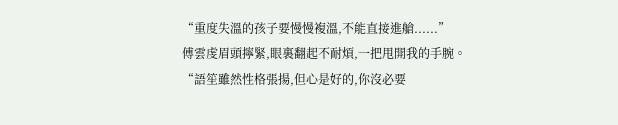“重度失溫的孩子要慢慢複溫,不能直接進艙......”
傅雲虔眉頭擰緊,眼裏翻起不耐煩,一把甩開我的手腕。
“語笙雖然性格張揚,但心是好的,你沒必要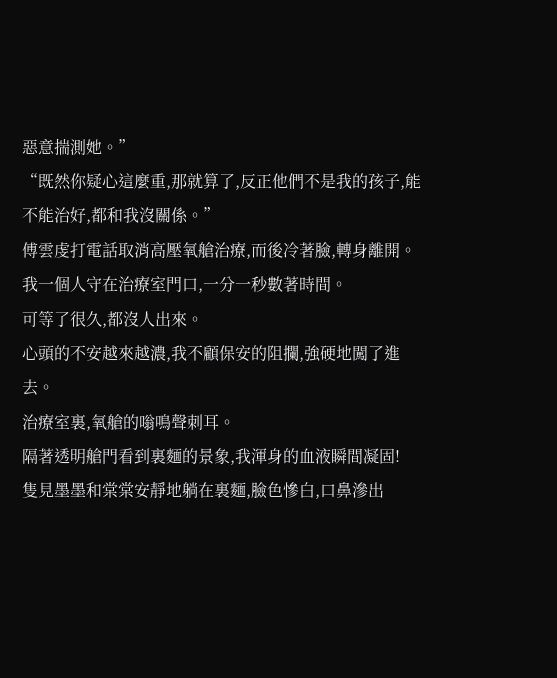惡意揣測她。”
“既然你疑心這麼重,那就算了,反正他們不是我的孩子,能不能治好,都和我沒關係。”
傅雲虔打電話取消高壓氧艙治療,而後冷著臉,轉身離開。
我一個人守在治療室門口,一分一秒數著時間。
可等了很久,都沒人出來。
心頭的不安越來越濃,我不顧保安的阻攔,強硬地闖了進去。
治療室裏,氧艙的嗡鳴聲刺耳。
隔著透明艙門看到裏麵的景象,我渾身的血液瞬間凝固!
隻見墨墨和棠棠安靜地躺在裏麵,臉色慘白,口鼻滲出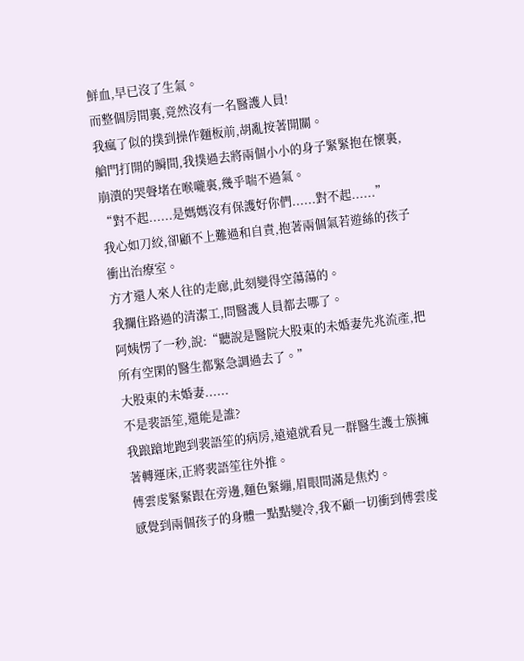鮮血,早已沒了生氣。
而整個房間裏,竟然沒有一名醫護人員!
我瘋了似的撲到操作麵板前,胡亂按著開關。
艙門打開的瞬間,我撲過去將兩個小小的身子緊緊抱在懷裏,崩潰的哭聲堵在喉嚨裏,幾乎喘不過氣。
“對不起......是媽媽沒有保護好你們......對不起......”
我心如刀絞,卻顧不上難過和自責,抱著兩個氣若遊絲的孩子衝出治療室。
方才還人來人往的走廊,此刻變得空蕩蕩的。
我攔住路過的清潔工,問醫護人員都去哪了。
阿姨愣了一秒,說:“聽說是醫院大股東的未婚妻先兆流產,把所有空閑的醫生都緊急調過去了。”
大股東的未婚妻......
不是裴語笙,還能是誰?
我踉蹌地跑到裴語笙的病房,遠遠就看見一群醫生護士簇擁著轉運床,正將裴語笙往外推。
傅雲虔緊緊跟在旁邊,麵色緊繃,眉眼間滿是焦灼。
感覺到兩個孩子的身體一點點變冷,我不顧一切衝到傅雲虔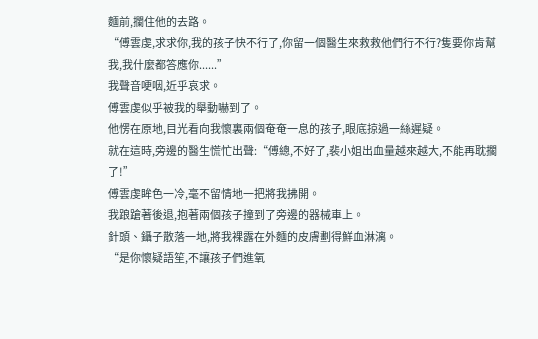麵前,攔住他的去路。
“傅雲虔,求求你,我的孩子快不行了,你留一個醫生來救救他們行不行?隻要你肯幫我,我什麼都答應你......”
我聲音哽咽,近乎哀求。
傅雲虔似乎被我的舉動嚇到了。
他愣在原地,目光看向我懷裏兩個奄奄一息的孩子,眼底掠過一絲遲疑。
就在這時,旁邊的醫生慌忙出聲:“傅總,不好了,裴小姐出血量越來越大,不能再耽擱了!”
傅雲虔眸色一冷,毫不留情地一把將我拂開。
我踉蹌著後退,抱著兩個孩子撞到了旁邊的器械車上。
針頭、鑷子散落一地,將我裸露在外麵的皮膚劃得鮮血淋漓。
“是你懷疑語笙,不讓孩子們進氧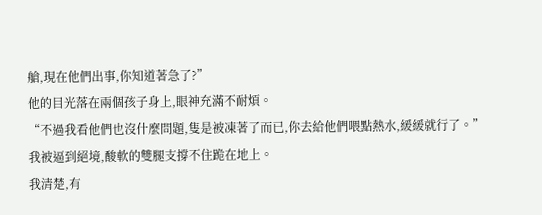艙,現在他們出事,你知道著急了?”
他的目光落在兩個孩子身上,眼神充滿不耐煩。
“不過我看他們也沒什麼問題,隻是被凍著了而已,你去給他們喂點熱水,緩緩就行了。”
我被逼到絕境,酸軟的雙腿支撐不住跪在地上。
我清楚,有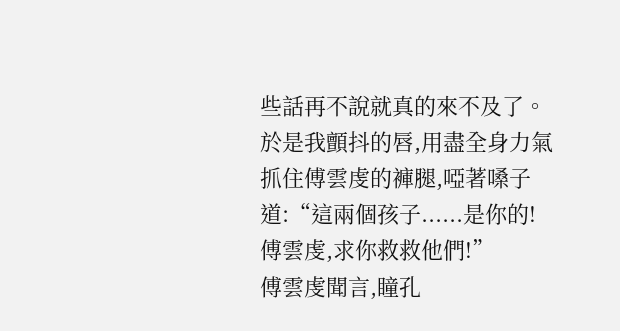些話再不說就真的來不及了。
於是我顫抖的唇,用盡全身力氣抓住傅雲虔的褲腿,啞著嗓子道:“這兩個孩子......是你的!傅雲虔,求你救救他們!”
傅雲虔聞言,瞳孔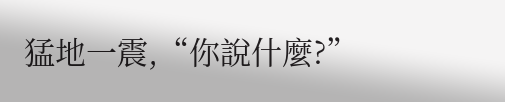猛地一震,“你說什麼?”